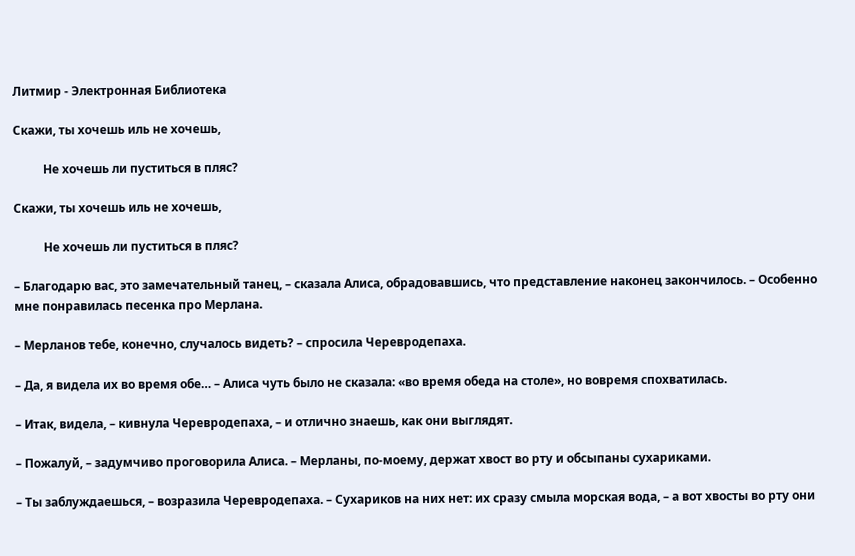Литмир - Электронная Библиотека

Скажи, ты хочешь иль не хочешь,

          Не хочешь ли пуститься в пляс?

Скажи, ты хочешь иль не хочешь,

          Не хочешь ли пуститься в пляс?

– Благодарю вас, это замечательный танец, – сказала Алиса, обрадовавшись, что представление наконец закончилось. – Особенно мне понравилась песенка про Мерлана.

– Мерланов тебе, конечно, случалось видеть? – спросила Черевродепаха.

– Да, я видела их во время обе… – Алиса чуть было не сказала: «во время обеда на столе», но вовремя спохватилась.

– Итак, видела, – кивнула Черевродепаха, – и отлично знаешь, как они выглядят.

– Пожалуй, – задумчиво проговорила Алиса. – Мерланы, по-моему, держат хвост во рту и обсыпаны сухариками.

– Ты заблуждаешься, – возразила Черевродепаха. – Сухариков на них нет: их сразу смыла морская вода, – а вот хвосты во рту они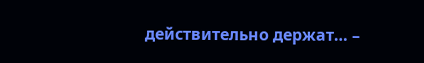действительно держат… –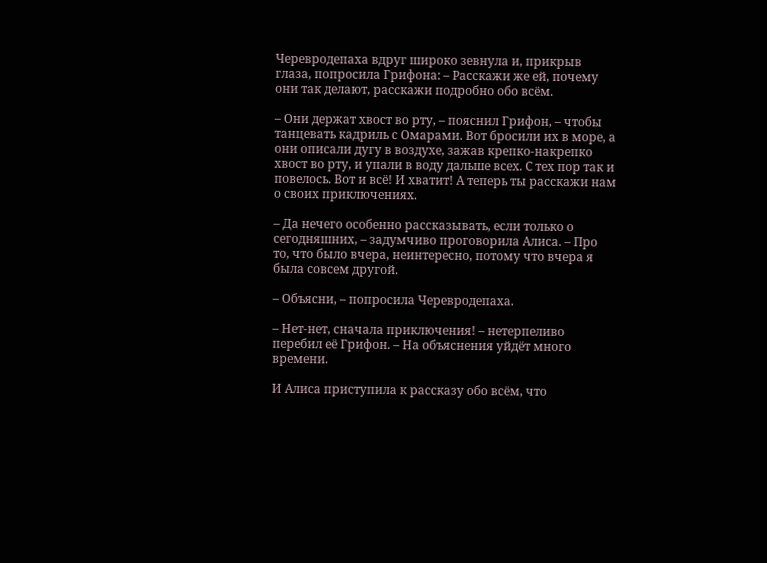Черевродепаха вдруг широко зевнула и, прикрыв глаза, попросила Грифона: – Расскажи же ей, почему они так делают, расскажи подробно обо всём.

– Они держат хвост во рту, – пояснил Грифон, – чтобы танцевать кадриль с Омарами. Вот бросили их в море, а они описали дугу в воздухе, зажав крепко-накрепко хвост во рту, и упали в воду дальше всех. С тех пор так и повелось. Вот и всё! И хватит! А теперь ты расскажи нам о своих приключениях.

– Да нечего особенно рассказывать, если только о сегодняшних, – задумчиво проговорила Алиса. – Про то, что было вчера, неинтересно, потому что вчера я была совсем другой.

– Объясни, – попросила Черевродепаха.

– Нет-нет, сначала приключения! – нетерпеливо перебил её Грифон. – На объяснения уйдёт много времени.

И Алиса приступила к рассказу обо всём, что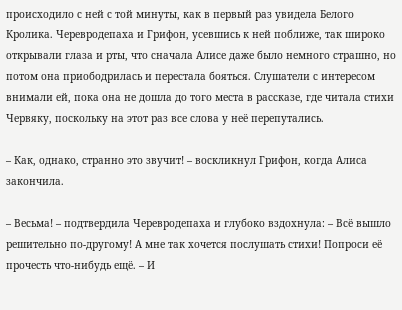происходило с ней с той минуты, как в первый раз увидела Белого Кролика. Черевродепаха и Грифон, усевшись к ней поближе, так широко открывали глаза и рты, что сначала Алисе даже было немного страшно, но потом она приободрилась и перестала бояться. Слушатели с интересом внимали ей, пока она не дошла до того места в рассказе, где читала стихи Червяку, поскольку на этот раз все слова у неё перепутались.

– Как, однако, странно это звучит! – воскликнул Грифон, когда Алиса закончила.

– Весьма! – подтвердила Черевродепаха и глубоко вздохнула: – Всё вышло решительно по-другому! А мне так хочется послушать стихи! Попроси её прочесть что-нибудь ещё. – И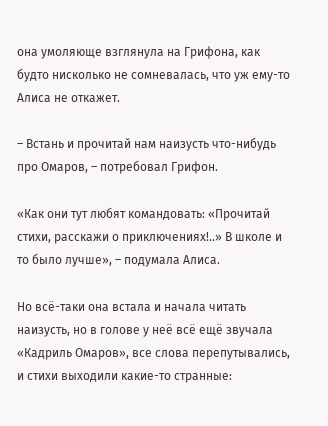она умоляюще взглянула на Грифона, как будто нисколько не сомневалась, что уж ему-то Алиса не откажет.

– Встань и прочитай нам наизусть что-нибудь про Омаров, – потребовал Грифон.

«Как они тут любят командовать: «Прочитай стихи, расскажи о приключениях!..» В школе и то было лучше», – подумала Алиса.

Но всё-таки она встала и начала читать наизусть, но в голове у неё всё ещё звучала «Кадриль Омаров», все слова перепутывались, и стихи выходили какие-то странные: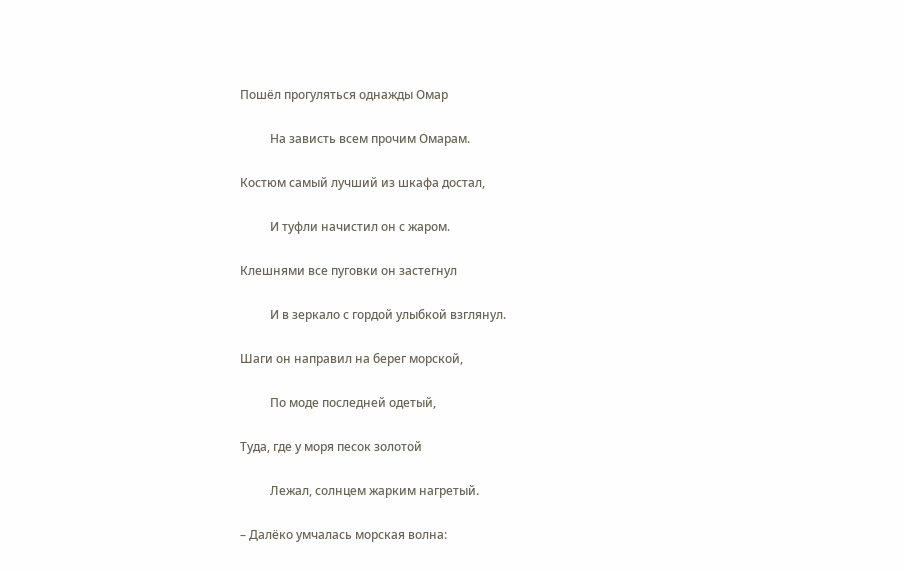Пошёл прогуляться однажды Омар

          На зависть всем прочим Омарам.

Костюм самый лучший из шкафа достал,

          И туфли начистил он с жаром.

Клешнями все пуговки он застегнул

          И в зеркало с гордой улыбкой взглянул.

Шаги он направил на берег морской,

          По моде последней одетый,

Туда, где у моря песок золотой

          Лежал, солнцем жарким нагретый.

– Далёко умчалась морская волна: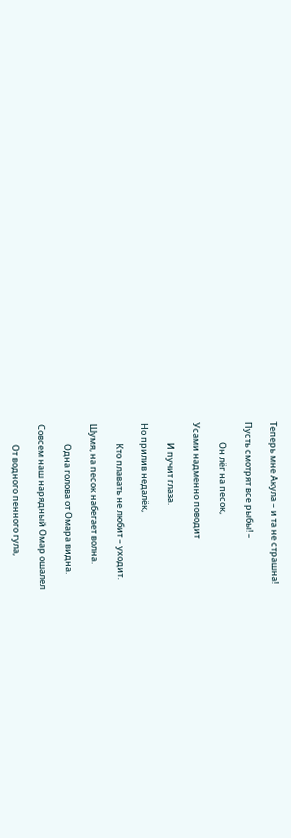Теперь мне Акула – и та не страшна!

Пусть смотрят все рыбы! –

          Он лёг на песок,

Усами надменно поводит

          И пучит глаза.

Но прилив недалёк,

          Кто плавать не любит – уходит.

Шумя, на песок набегает волна.

          Одна голова от Омара видна.

Совсем наш нарядный Омар ошалел

          От водного пенного гула,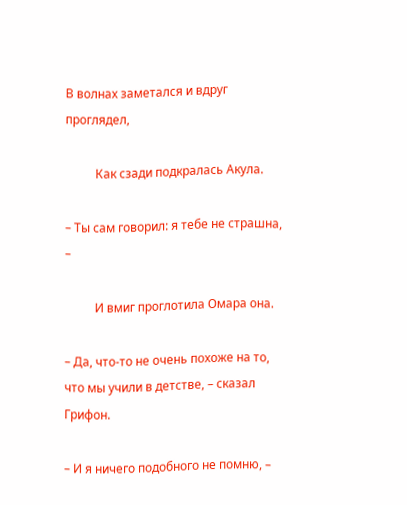В волнах заметался и вдруг проглядел,

          Как сзади подкралась Акула.

– Ты сам говорил: я тебе не страшна, –

          И вмиг проглотила Омара она.

– Да, что-то не очень похоже на то, что мы учили в детстве, – сказал Грифон.

– И я ничего подобного не помню, –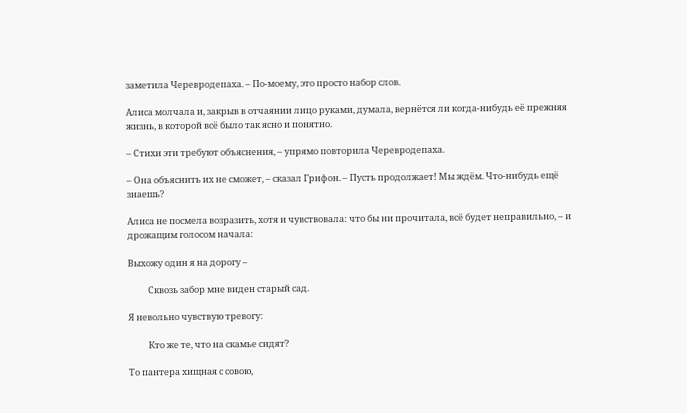заметила Черевродепаха. – По-моему, это просто набор слов.

Алиса молчала и, закрыв в отчаянии лицо руками, думала, вернётся ли когда-нибудь её прежняя жизнь, в которой всё было так ясно и понятно.

– Стихи эти требуют объяснения, – упрямо повторила Черевродепаха.

– Она объяснить их не сможет, – сказал Грифон. – Пусть продолжает! Мы ждём. Что-нибудь ещё знаешь?

Алиса не посмела возразить, хотя и чувствовала: что бы ни прочитала, всё будет неправильно, – и дрожащим голосом начала:

Выхожу один я на дорогу –

          Сквозь забор мне виден старый сад.

Я невольно чувствую тревогу:

          Кто же те, что на скамье сидят?

То пантера хищная с совою,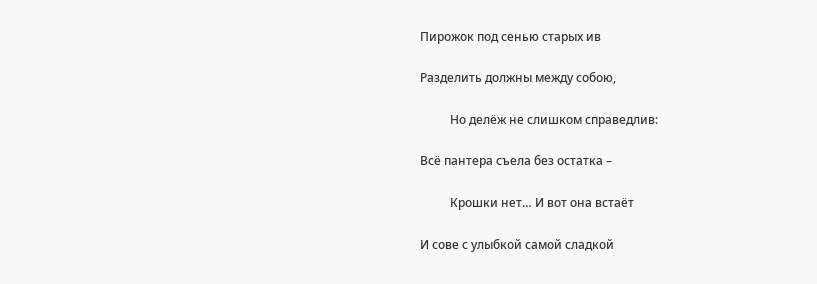Пирожок под сенью старых ив

Разделить должны между собою,

          Но делёж не слишком справедлив:

Всё пантера съела без остатка –

          Крошки нет… И вот она встаёт

И сове с улыбкой самой сладкой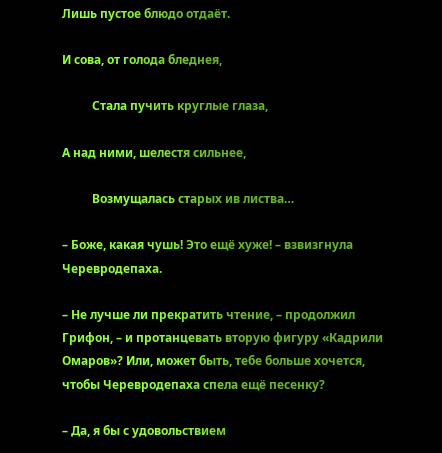Лишь пустое блюдо отдаёт.

И сова, от голода бледнея,

          Стала пучить круглые глаза,

А над ними, шелестя сильнее,

          Возмущалась старых ив листва…

– Боже, какая чушь! Это ещё хуже! – взвизгнула Черевродепаха.

– Не лучше ли прекратить чтение, – продолжил Грифон, – и протанцевать вторую фигуру «Кадрили Омаров»? Или, может быть, тебе больше хочется, чтобы Черевродепаха спела ещё песенку?

– Да, я бы с удовольствием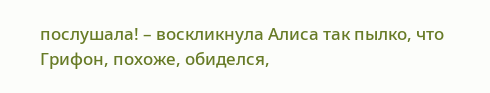послушала! – воскликнула Алиса так пылко, что Грифон, похоже, обиделся,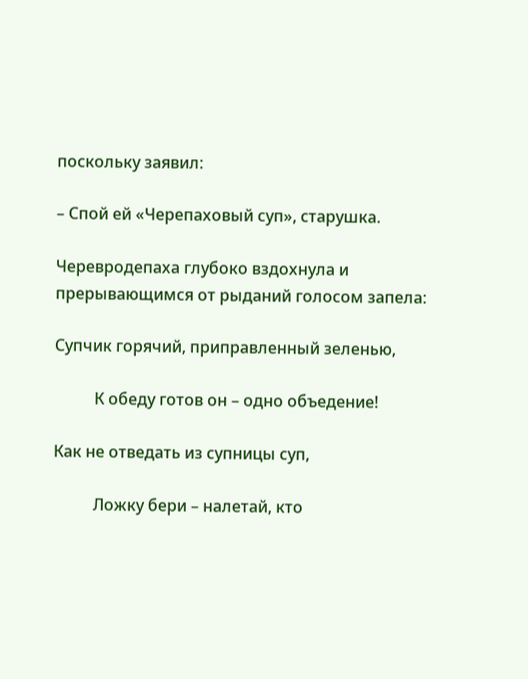поскольку заявил:

– Спой ей «Черепаховый суп», старушка.

Черевродепаха глубоко вздохнула и прерывающимся от рыданий голосом запела:

Супчик горячий, приправленный зеленью,

          К обеду готов он – одно объедение!

Как не отведать из супницы суп,

          Ложку бери – налетай, кто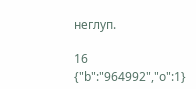неглуп.

16
{"b":"964992","o":1}